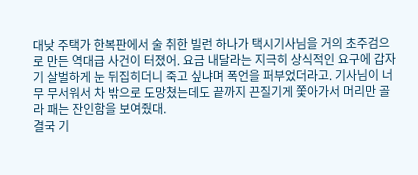대낮 주택가 한복판에서 술 취한 빌런 하나가 택시기사님을 거의 초주검으로 만든 역대급 사건이 터졌어. 요금 내달라는 지극히 상식적인 요구에 갑자기 살벌하게 눈 뒤집히더니 죽고 싶냐며 폭언을 퍼부었더라고. 기사님이 너무 무서워서 차 밖으로 도망쳤는데도 끝까지 끈질기게 쫓아가서 머리만 골라 패는 잔인함을 보여줬대.
결국 기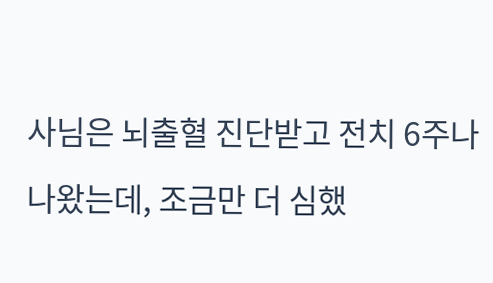사님은 뇌출혈 진단받고 전치 6주나 나왔는데, 조금만 더 심했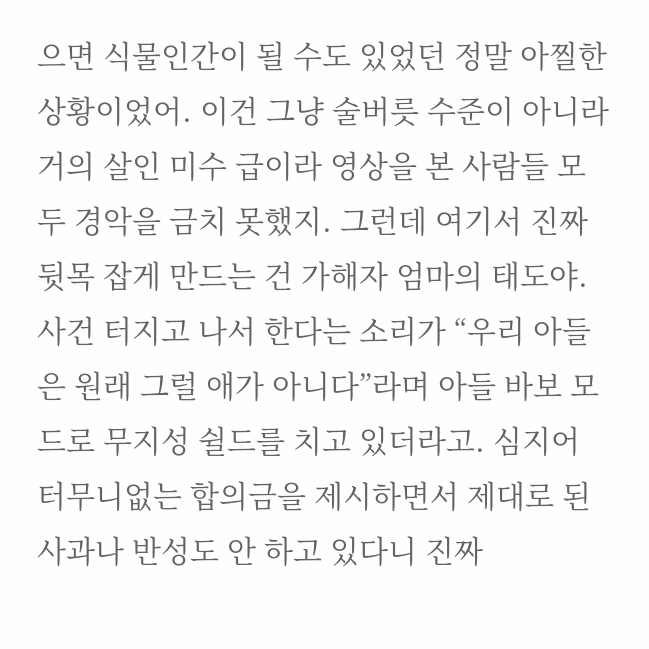으면 식물인간이 될 수도 있었던 정말 아찔한 상황이었어. 이건 그냥 술버릇 수준이 아니라 거의 살인 미수 급이라 영상을 본 사람들 모두 경악을 금치 못했지. 그런데 여기서 진짜 뒷목 잡게 만드는 건 가해자 엄마의 태도야.
사건 터지고 나서 한다는 소리가 “우리 아들은 원래 그럴 애가 아니다”라며 아들 바보 모드로 무지성 쉴드를 치고 있더라고. 심지어 터무니없는 합의금을 제시하면서 제대로 된 사과나 반성도 안 하고 있다니 진짜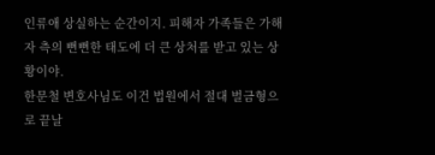인류애 상실하는 순간이지. 피해자 가족들은 가해자 측의 뻔뻔한 태도에 더 큰 상처를 받고 있는 상황이야.
한문철 변호사님도 이건 법원에서 절대 벌금형으로 끝날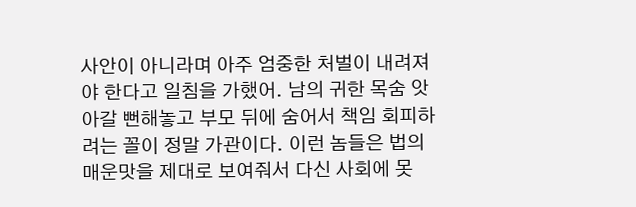사안이 아니라며 아주 엄중한 처벌이 내려져야 한다고 일침을 가했어. 남의 귀한 목숨 앗아갈 뻔해놓고 부모 뒤에 숨어서 책임 회피하려는 꼴이 정말 가관이다. 이런 놈들은 법의 매운맛을 제대로 보여줘서 다신 사회에 못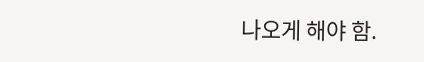나오게 해야 함.